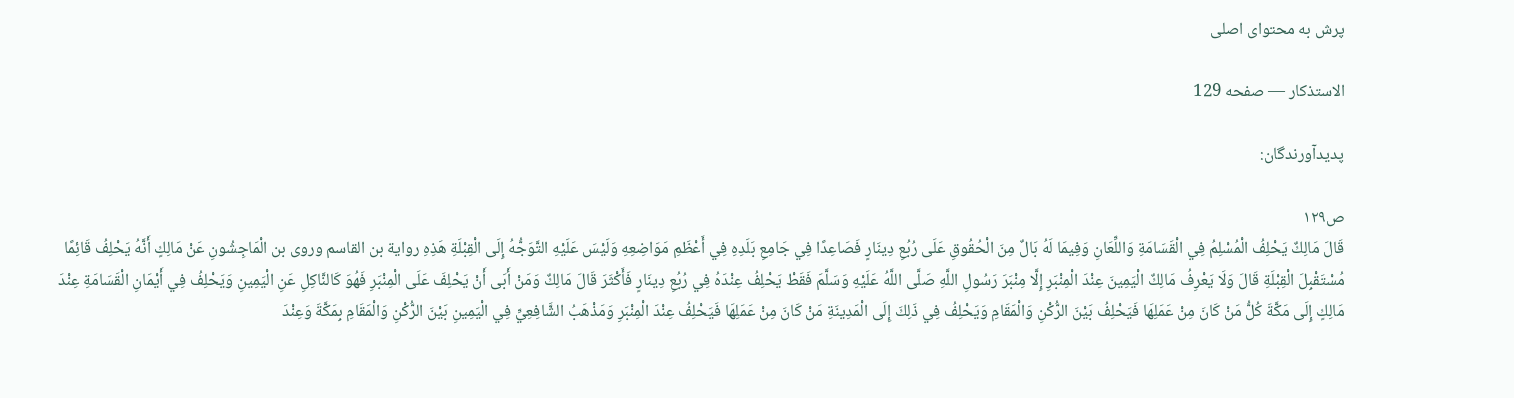پرش به محتوای اصلی

الاستذكار — صفحه 129

پدیدآورندگان:

ص۱۲۹
قَالَ مَالِكٌ يَحْلِفُ الْمُسْلِمُ فِي الْقَسَامَةِ وَاللِّعَانِ وَفِيمَا لَهُ بَالٌ مِنَ الْحُقُوقِ عَلَى رُبُعِ دِينَارٍ فَصَاعِدًا فِي جَامِعِ بَلَدِهِ فِي أَعْظَمِ مَوَاضِعِهِ وَلَيْسَ عَلَيْهِ التَّوَجُّهُ إِلَى الْقِبْلَةِ هَذِهِ رواية بن القاسم وروى بن الْمَاجِشُونِ عَنْ مَالِكٍ أَنَّهُ يَحْلِفُ قَائِمًا مُسْتَقْبِلَ الْقِبْلَةِ قَالَ وَلَا يَعْرِفُ مَالِكٌ الْيَمِينَ عِنْدَ الْمِنْبَرِ إِلَّا مِنْبَرَ رَسُولِ اللَّهِ صَلَّى اللَّهُ عَلَيْهِ وَسَلَّمَ فَقَطْ يَحْلِفُ عِنْدَهُ فِي رُبُعِ دِينَارٍ فَأَكْثَرَ قَالَ مَالِكٌ وَمَنْ أَبَى أَنْ يَحْلِفَ عَلَى الْمِنْبَرِ فَهُوَ كَالنَّاكِلِ عَنِ الْيَمِينِ وَيَحْلِفُ فِي أَيْمَانِ الْقَسَامَةِ عِنْدَ مَالِكٍ إِلَى مَكَّةَ كُلُّ مَنْ كَانَ مِنْ عَمَلِهَا فَيَحْلِفُ بَيْنَ الرُّكْنِ وَالْمَقَامِ وَيَحْلِفُ فِي ذَلِكَ إِلَى الْمَدِينَةِ مَنْ كَانَ مِنْ عَمَلِهَا فَيَحْلِفُ عِنْدَ الْمِنْبَرِ وَمَذْهَبُ الشَّافِعِيِّ فِي الْيَمِينِ بَيْنَ الرُّكْنِ وَالْمَقَامِ بِمَكَّةَ وَعِنْدَ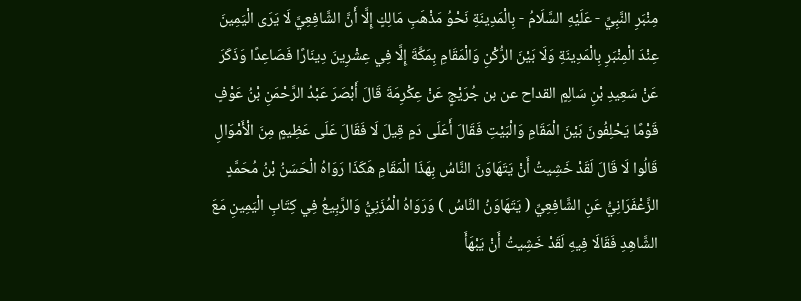مِنْبَرِ النَّبِيِّ - عَلَيْهِ السَّلَامُ - بِالْمَدِينَةِ نَحْوُ مَذْهَبِ مَالِكٍ إِلَّا أَنَّ الشَّافِعِيَّ لَا يَرَى الْيَمِينَ عِنْدَ الْمِنْبَرِ بِالْمَدِينَةِ وَلَا بَيْنَ الرُّكْنِ وَالْمَقَامِ بِمَكَّةَ إِلَّا فِي عِشْرِينَ دِينَارًا فَصَاعِدًا وَذَكَرَ عَنْ سَعِيدِ بْنِ سَالِمٍ القداح عن بن جُرَيْجٍ عَنْ عِكْرِمَةَ قَالَ أَبْصَرَ عَبْدُ الرَّحْمَنِ بْنُ عَوْفٍ قَوْمًا يَحْلِفُونَ بَيْنَ الْمَقَامِ وَالْبَيْتِ فَقَالَ أَعَلَى دَمٍ قِيلَ لَا فَقَالَ عَلَى عَظِيمٍ مِنَ الْأَمْوَالِ قَالُوا لَا قَالَ لَقَدْ خَشِيتُ أَنْ يَتَهَاوَنَ النَّاسُ بِهَذَا الْمَقَامِ هَكَذَا رَوَاهُ الْحَسَنُ بْنُ مُحَمَّدٍ الزَّعْفَرَانِيُّ عَنِ الشَّافِعِيِّ ( يَتَهَاوَنُ النَّاسُ ) وَرَوَاهُ الْمُزَنِيُّ وَالرَّبِيعُ فِي كِتَابِ الْيَمِينِ مَعَ الشَّاهِدِ فَقَالَا فِيهِ لَقَدْ خَشِيتُ أَنْ يَبْهَأَ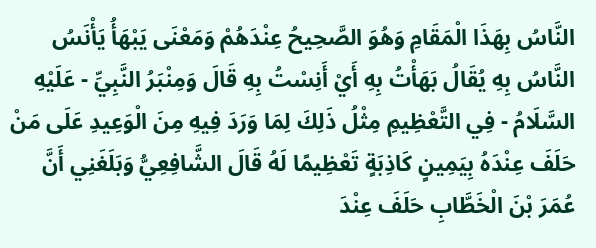النَّاسُ بِهَذَا الْمَقَامِ وَهُوَ الصَّحِيحُ عِنْدَهُمْ وَمَعْنَى يَبْهَأُ يَأْنَسُ النَّاسُ بِهِ يُقَالُ بَهَأْتُ بِهِ أَيْ أَنِسْتُ بِهِ قَالَ وَمِنْبَرُ النَّبِيِّ - عَلَيْهِ السَّلَامُ - فِي التَّعْظِيمِ مِثْلُ ذَلِكَ لِمَا وَرَدَ فِيهِ مِنَ الْوَعِيدِ عَلَى مَنْ حَلَفَ عِنْدَهُ بِيَمِينٍ كَاذِبَةٍ تَعْظِيمًا لَهُ قَالَ الشَّافِعِيُّ وَبَلَغَنِي أَنَّ عُمَرَ بْنَ الْخَطَّابِ حَلَفَ عِنْدَ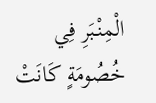الْمِنْبَرِ فِي خُصُومَةٍ كَانَتْ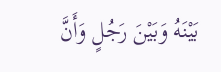بَيْنَهُ وَبَيْنَ رَجُلٍ وَأَنَّ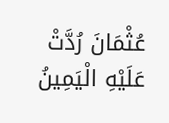عُثْمَانَ رُدَّتْ عَلَيْهِ الْيَمِينُ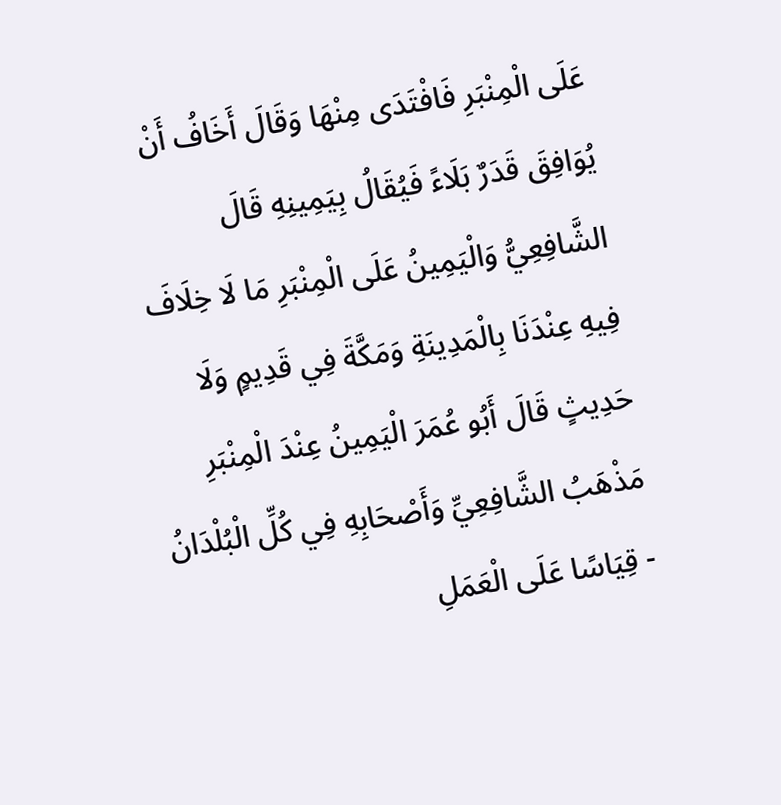عَلَى الْمِنْبَرِ فَافْتَدَى مِنْهَا وَقَالَ أَخَافُ أَنْ يُوَافِقَ قَدَرٌ بَلَاءً فَيُقَالُ بِيَمِينِهِ قَالَ الشَّافِعِيُّ وَالْيَمِينُ عَلَى الْمِنْبَرِ مَا لَا خِلَافَ فِيهِ عِنْدَنَا بِالْمَدِينَةِ وَمَكَّةَ فِي قَدِيمٍ وَلَا حَدِيثٍ قَالَ أَبُو عُمَرَ الْيَمِينُ عِنْدَ الْمِنْبَرِ مَذْهَبُ الشَّافِعِيِّ وَأَصْحَابِهِ فِي كُلِّ الْبُلْدَانُ - قِيَاسًا عَلَى الْعَمَلِ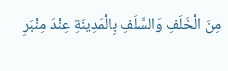مِنَ الْخَلَفِ وَالسَّلَفِ بِالْمَدِينَةِ عِنْدَ مِنْبَرِ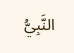النَّبِيُّ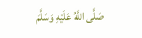صَلَّى اللَّهُ عَلَيْهِ وَسَلَّمَ